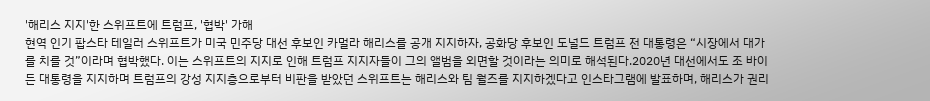'해리스 지지'한 스위프트에 트럼프, '협박' 가해
현역 인기 팝스타 테일러 스위프트가 미국 민주당 대선 후보인 카멀라 해리스를 공개 지지하자, 공화당 후보인 도널드 트럼프 전 대통령은 “시장에서 대가를 치를 것”이라며 협박했다. 이는 스위프트의 지지로 인해 트럼프 지지자들이 그의 앨범을 외면할 것이라는 의미로 해석된다.2020년 대선에서도 조 바이든 대통령을 지지하며 트럼프의 강성 지지층으로부터 비판을 받았던 스위프트는 해리스와 팀 월즈를 지지하겠다고 인스타그램에 발표하며, 해리스가 권리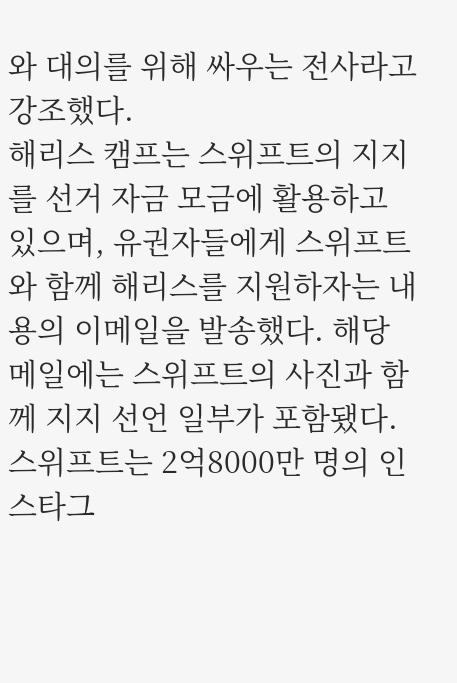와 대의를 위해 싸우는 전사라고 강조했다.
해리스 캠프는 스위프트의 지지를 선거 자금 모금에 활용하고 있으며, 유권자들에게 스위프트와 함께 해리스를 지원하자는 내용의 이메일을 발송했다. 해당 메일에는 스위프트의 사진과 함께 지지 선언 일부가 포함됐다.
스위프트는 2억8000만 명의 인스타그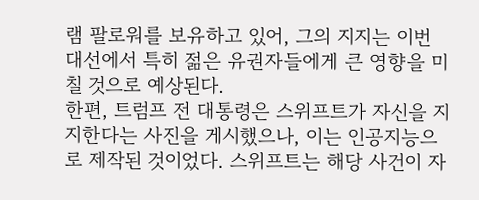램 팔로워를 보유하고 있어, 그의 지지는 이번 대선에서 특히 젊은 유권자들에게 큰 영향을 미칠 것으로 예상된다.
한편, 트럼프 전 대통령은 스위프트가 자신을 지지한다는 사진을 게시했으나, 이는 인공지능으로 제작된 것이었다. 스위프트는 해당 사건이 자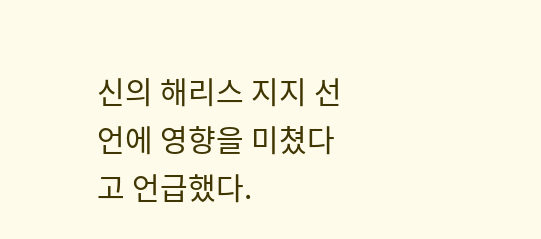신의 해리스 지지 선언에 영향을 미쳤다고 언급했다.